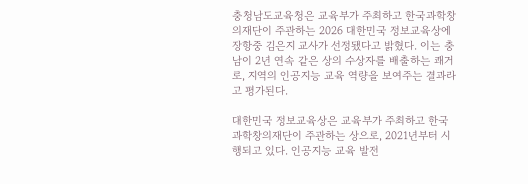충청남도교육청은 교육부가 주최하고 한국과학창의재단이 주관하는 2026 대한민국 정보교육상에 장항중 김은지 교사가 선정됐다고 밝혔다. 이는 충남이 2년 연속 같은 상의 수상자를 배출하는 쾌거로, 지역의 인공지능 교육 역량을 보여주는 결과라고 평가된다.

대한민국 정보교육상은 교육부가 주최하고 한국과학창의재단이 주관하는 상으로, 2021년부터 시행되고 있다. 인공지능 교육 발전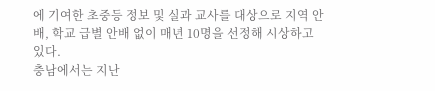에 기여한 초중등 정보 및 실과 교사를 대상으로 지역 안배, 학교 급별 안배 없이 매년 10명을 선정해 시상하고 있다.
충남에서는 지난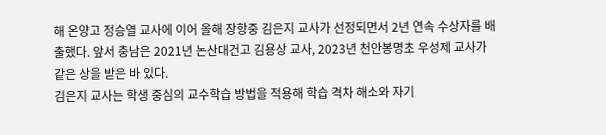해 온양고 정승열 교사에 이어 올해 장항중 김은지 교사가 선정되면서 2년 연속 수상자를 배출했다. 앞서 충남은 2021년 논산대건고 김용상 교사, 2023년 천안봉명초 우성제 교사가 같은 상을 받은 바 있다.
김은지 교사는 학생 중심의 교수학습 방법을 적용해 학습 격차 해소와 자기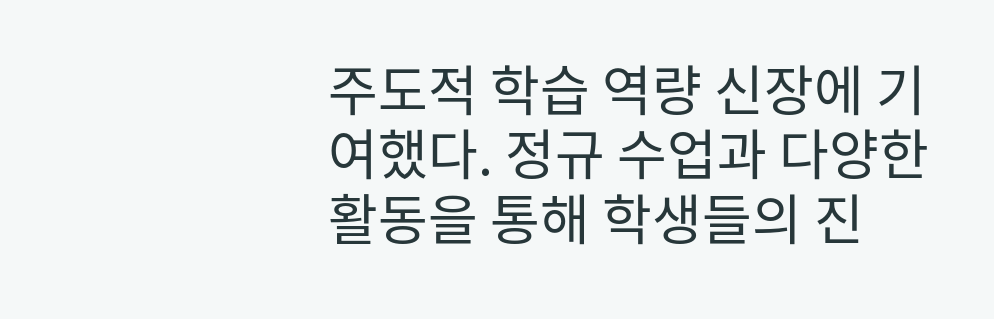주도적 학습 역량 신장에 기여했다. 정규 수업과 다양한 활동을 통해 학생들의 진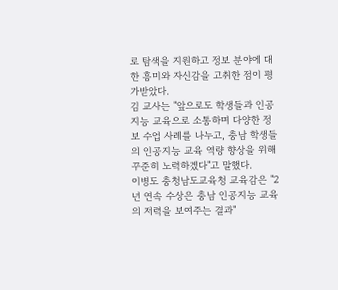로 탐색을 지원하고 정보 분야에 대한 흥미와 자신감을 고취한 점이 평가받았다.
김 교사는 "앞으로도 학생들과 인공지능 교육으로 소통하며 다양한 정보 수업 사례를 나누고, 충남 학생들의 인공지능 교육 역량 향상을 위해 꾸준히 노력하겠다"고 말했다.
이병도 충청남도교육청 교육감은 "2년 연속 수상은 충남 인공지능 교육의 저력을 보여주는 결과"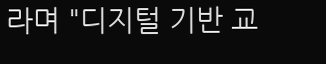라며 "디지털 기반 교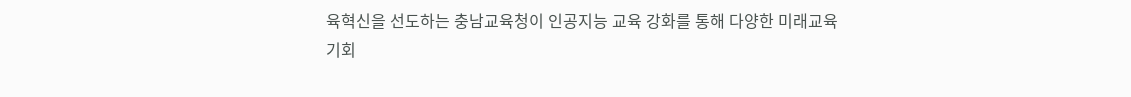육혁신을 선도하는 충남교육청이 인공지능 교육 강화를 통해 다양한 미래교육 기회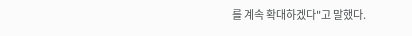를 계속 확대하겠다"고 말했다.